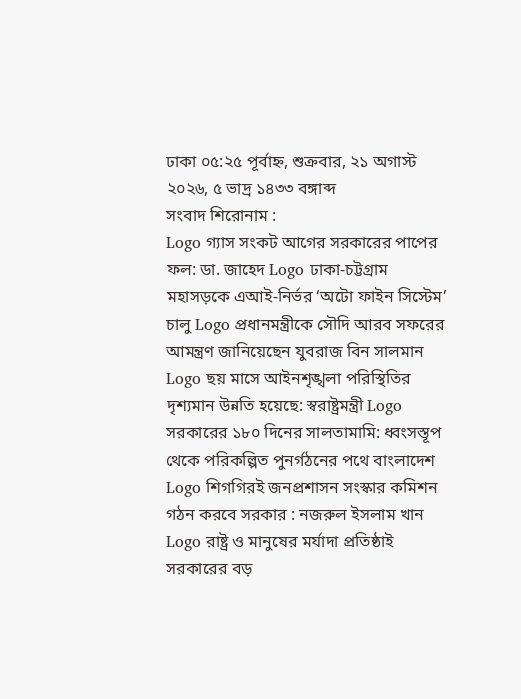ঢাকা ০৫:২৫ পূর্বাহ্ন, শুক্রবার, ২১ অগাস্ট ২০২৬, ৫ ভাদ্র ১৪৩৩ বঙ্গাব্দ
সংবাদ শিরোনাম :
Logo গ্যাস সংকট আগের সরকারের পাপের ফল: ডা. জাহেদ Logo ঢাকা-চট্টগ্রাম মহাসড়কে এআই-নির্ভর ‘অটো ফাইন সিস্টেম’ চালু Logo প্রধানমন্ত্রীকে সৌদি আরব সফরের আমন্ত্রণ জানিয়েছেন যুবরাজ বিন সালমান Logo ছয় মাসে আইনশৃঙ্খলা পরিস্থিতির দৃশ্যমান উন্নতি হয়েছে: স্বরাষ্ট্রমন্ত্রী Logo সরকারের ১৮০ দিনের সালতামামি: ধ্বংসস্তূপ থেকে পরিকল্পিত পুনর্গঠনের পথে বাংলাদেশ Logo শিগগিরই জনপ্রশাসন সংস্কার কমিশন গঠন করবে সরকার : নজরুল ইসলাম খান Logo রাষ্ট্র ও মানুষের মর্যাদা প্রতিষ্ঠাই সরকারের বড়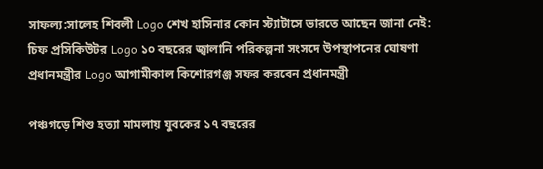সাফল্য:সালেহ শিবলী Logo শেখ হাসিনার কোন স্ট্যাটাসে ভারতে আছেন জানা নেই: চিফ প্রসিকিউটর Logo ১০ বছরের জ্বালানি পরিকল্পনা সংসদে উপস্থাপনের ঘোষণা প্রধানমন্ত্রীর Logo আগামীকাল কিশোরগঞ্জ সফর করবেন প্রধানমন্ত্রী

পঞ্চগড়ে শিশু হত্যা মামলায় যুবকের ১৭ বছরের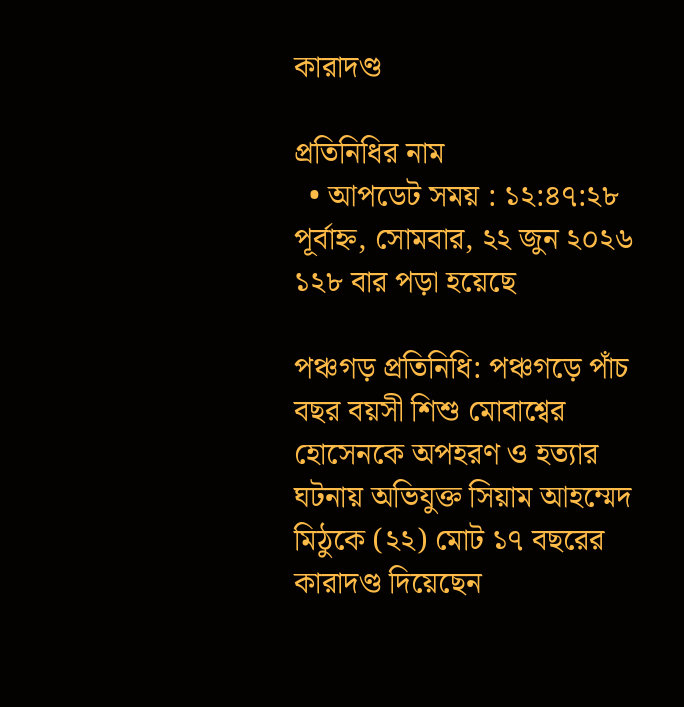কারাদণ্ড

প্রতিনিধির নাম
  • আপডেট সময় : ১২:৪৭:২৮ পূর্বাহ্ন, সোমবার, ২২ জুন ২০২৬ ১২৮ বার পড়া হয়েছে

পঞ্চগড় প্রতিনিধি: পঞ্চগড়ে পাঁচ বছর বয়সী শিশু মোবাশ্বের হোসেনকে অপহরণ ও হত্যার ঘটনায় অভিযুক্ত সিয়াম আহম্মেদ মিঠুকে (২২) মোট ১৭ বছরের কারাদণ্ড দিয়েছেন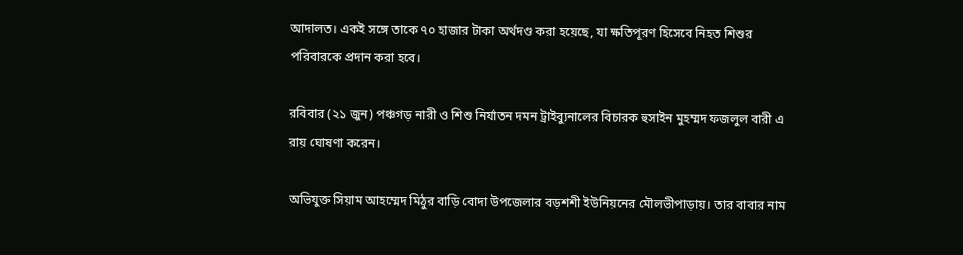আদালত। একই সঙ্গে তাকে ৭০ হাজার টাকা অর্থদণ্ড করা হয়েছে, যা ক্ষতিপূরণ হিসেবে নিহত শিশুর পরিবারকে প্রদান করা হবে।

রবিবার (২১ জুন) পঞ্চগড় নারী ও শিশু নির্যাতন দমন ট্রাইব্যুনালের বিচারক হুসাইন মুহম্মদ ফজলুল বারী এ রায় ঘোষণা করেন।

অভিযুক্ত সিয়াম আহম্মেদ মিঠুর বাড়ি বোদা উপজেলার বড়শশী ইউনিয়নের মৌলভীপাড়ায়। তার বাবার নাম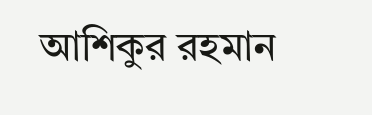আশিকুর রহমান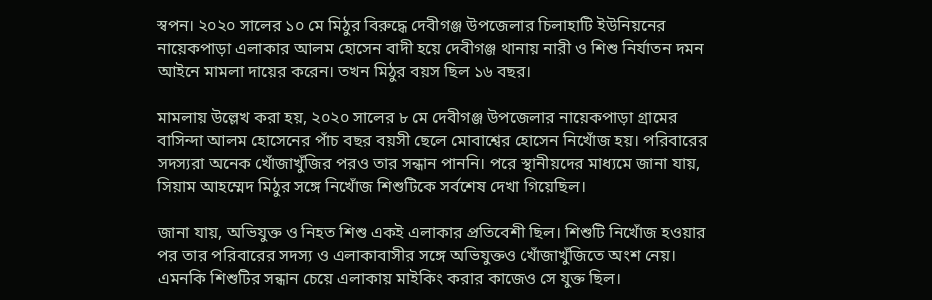স্বপন। ২০২০ সালের ১০ মে মিঠুর বিরুদ্ধে দেবীগঞ্জ উপজেলার চিলাহাটি ইউনিয়নের নায়েকপাড়া এলাকার আলম হোসেন বাদী হয়ে দেবীগঞ্জ থানায় নারী ও শিশু নির্যাতন দমন আইনে মামলা দায়ের করেন। তখন মিঠুর বয়স ছিল ১৬ বছর।

মামলায় উল্লেখ করা হয়, ২০২০ সালের ৮ মে দেবীগঞ্জ উপজেলার নায়েকপাড়া গ্রামের বাসিন্দা আলম হোসেনের পাঁচ বছর বয়সী ছেলে মোবাশ্বের হোসেন নিখোঁজ হয়। পরিবারের সদস্যরা অনেক খোঁজাখুঁজির পরও তার সন্ধান পাননি। পরে স্থানীয়দের মাধ্যমে জানা যায়, সিয়াম আহম্মেদ মিঠুর সঙ্গে নিখোঁজ শিশুটিকে সর্বশেষ দেখা গিয়েছিল।

জানা যায়, অভিযুক্ত ও নিহত শিশু একই এলাকার প্রতিবেশী ছিল। শিশুটি নিখোঁজ হওয়ার পর তার পরিবারের সদস্য ও এলাকাবাসীর সঙ্গে অভিযুক্তও খোঁজাখুঁজিতে অংশ নেয়। এমনকি শিশুটির সন্ধান চেয়ে এলাকায় মাইকিং করার কাজেও সে যুক্ত ছিল।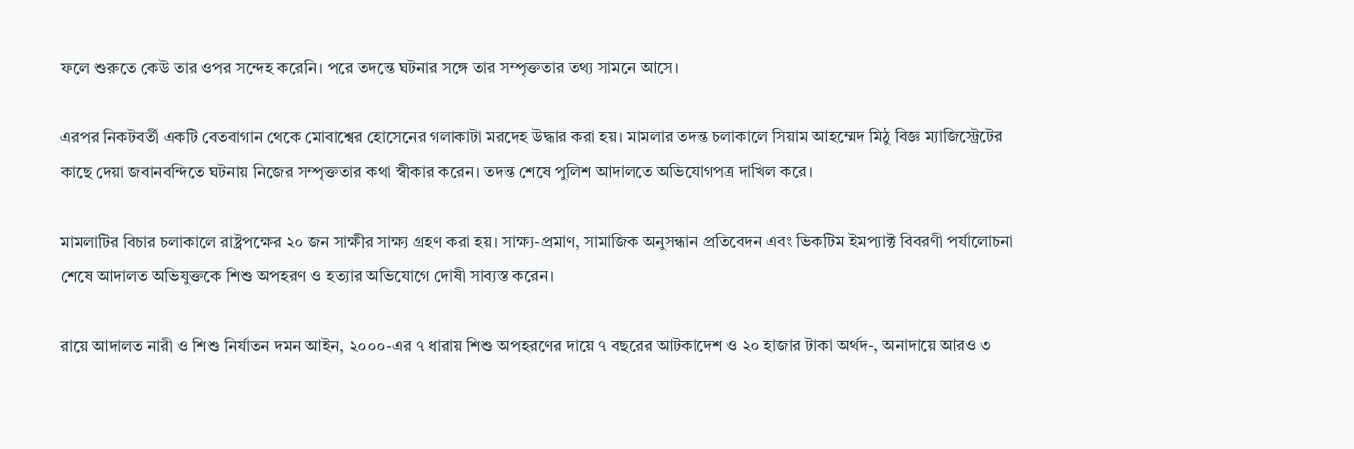ফলে শুরুতে কেউ তার ওপর সন্দেহ করেনি। পরে তদন্তে ঘটনার সঙ্গে তার সম্পৃক্ততার তথ্য সামনে আসে।

এরপর নিকটবর্তী একটি বেতবাগান থেকে মোবাশ্বের হোসেনের গলাকাটা মরদেহ উদ্ধার করা হয়। মামলার তদন্ত চলাকালে সিয়াম আহম্মেদ মিঠু বিজ্ঞ ম্যাজিস্ট্রেটের কাছে দেয়া জবানবন্দিতে ঘটনায় নিজের সম্পৃক্ততার কথা স্বীকার করেন। তদন্ত শেষে পুলিশ আদালতে অভিযোগপত্র দাখিল করে।

মামলাটির বিচার চলাকালে রাষ্ট্রপক্ষের ২০ জন সাক্ষীর সাক্ষ্য গ্রহণ করা হয়। সাক্ষ্য-প্রমাণ, সামাজিক অনুসন্ধান প্রতিবেদন এবং ভিকটিম ইমপ্যাক্ট বিবরণী পর্যালোচনা শেষে আদালত অভিযুক্তকে শিশু অপহরণ ও হত্যার অভিযোগে দোষী সাব্যস্ত করেন।

রায়ে আদালত নারী ও শিশু নির্যাতন দমন আইন, ২০০০-এর ৭ ধারায় শিশু অপহরণের দায়ে ৭ বছরের আটকাদেশ ও ২০ হাজার টাকা অর্থদ-, অনাদায়ে আরও ৩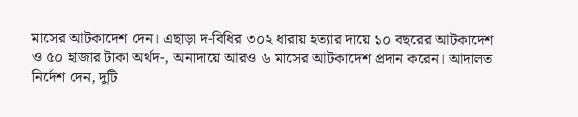মাসের আটকাদেশ দেন। এছাড়া দ-বিধির ৩০২ ধারায় হত্যার দায়ে ১০ বছরের আটকাদেশ ও ৫০ হাজার টাকা অর্থদ-, অনাদায়ে আরও ৬ মাসের আটকাদেশ প্রদান করেন। আদালত নির্দেশ দেন, দুটি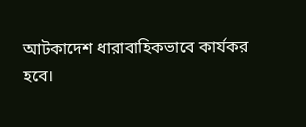আটকাদেশ ধারাবাহিকভাবে কার্যকর হবে।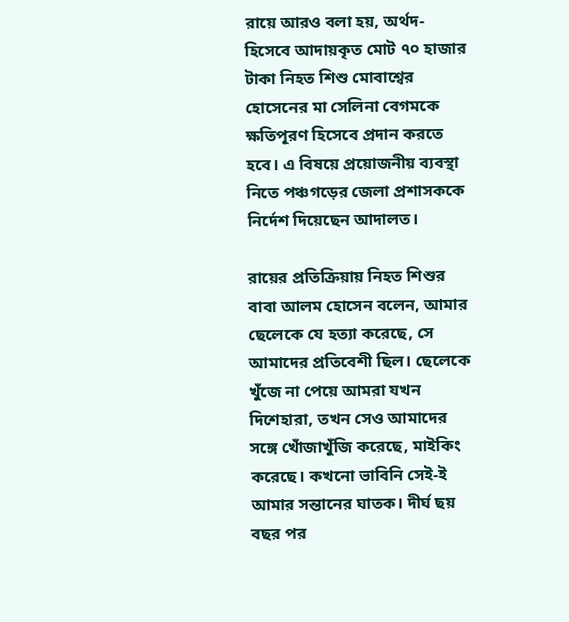রায়ে আরও বলা হয়, অর্থদ- হিসেবে আদায়কৃত মোট ৭০ হাজার টাকা নিহত শিশু মোবাশ্বের হোসেনের মা সেলিনা বেগমকে ক্ষতিপূরণ হিসেবে প্রদান করতে হবে। এ বিষয়ে প্রয়োজনীয় ব্যবস্থা নিতে পঞ্চগড়ের জেলা প্রশাসককে নির্দেশ দিয়েছেন আদালত।

রায়ের প্রতিক্রিয়ায় নিহত শিশুর বাবা আলম হোসেন বলেন, আমার ছেলেকে যে হত্যা করেছে, সে আমাদের প্রতিবেশী ছিল। ছেলেকে খুঁজে না পেয়ে আমরা যখন দিশেহারা, তখন সেও আমাদের সঙ্গে খোঁজাখুঁজি করেছে, মাইকিং করেছে। কখনো ভাবিনি সেই-ই আমার সন্তানের ঘাতক। দীর্ঘ ছয় বছর পর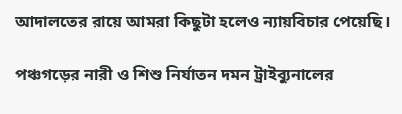আদালতের রায়ে আমরা কিছুটা হলেও ন্যায়বিচার পেয়েছি।

পঞ্চগড়ের নারী ও শিশু নির্যাতন দমন ট্রাইব্যুনালের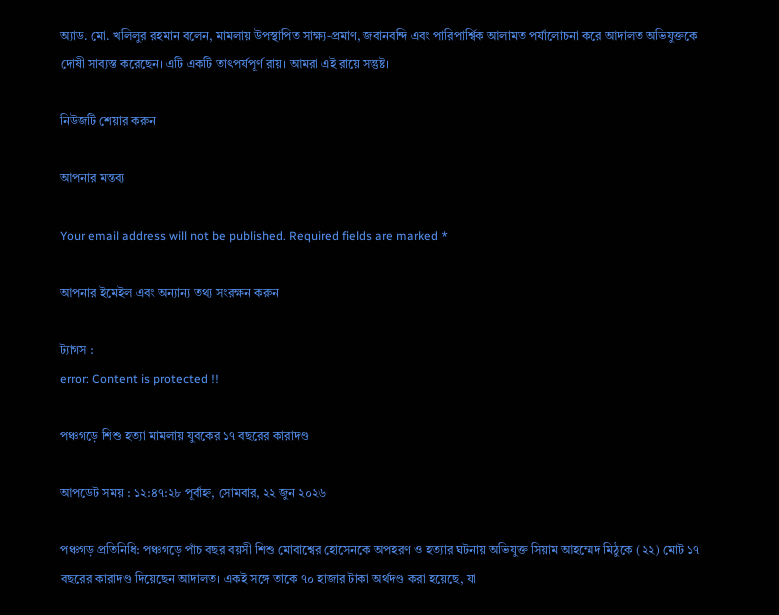অ্যাড. মো. খলিলুর রহমান বলেন, মামলায় উপস্থাপিত সাক্ষ্য-প্রমাণ, জবানবন্দি এবং পারিপার্শ্বিক আলামত পর্যালোচনা করে আদালত অভিযুক্তকে দোষী সাব্যস্ত করেছেন। এটি একটি তাৎপর্যপূর্ণ রায়। আমরা এই রায়ে সন্তুষ্ট।

নিউজটি শেয়ার করুন

আপনার মন্তব্য

Your email address will not be published. Required fields are marked *

আপনার ইমেইল এবং অন্যান্য তথ্য সংরক্ষন করুন

ট্যাগস :
error: Content is protected !!

পঞ্চগড়ে শিশু হত্যা মামলায় যুবকের ১৭ বছরের কারাদণ্ড

আপডেট সময় : ১২:৪৭:২৮ পূর্বাহ্ন, সোমবার, ২২ জুন ২০২৬

পঞ্চগড় প্রতিনিধি: পঞ্চগড়ে পাঁচ বছর বয়সী শিশু মোবাশ্বের হোসেনকে অপহরণ ও হত্যার ঘটনায় অভিযুক্ত সিয়াম আহম্মেদ মিঠুকে (২২) মোট ১৭ বছরের কারাদণ্ড দিয়েছেন আদালত। একই সঙ্গে তাকে ৭০ হাজার টাকা অর্থদণ্ড করা হয়েছে, যা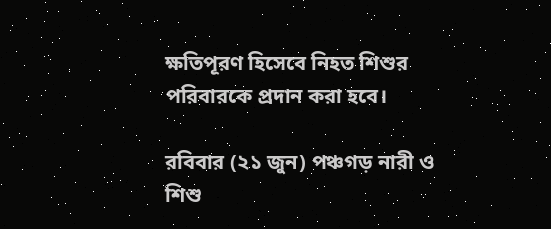ক্ষতিপূরণ হিসেবে নিহত শিশুর পরিবারকে প্রদান করা হবে।

রবিবার (২১ জুন) পঞ্চগড় নারী ও শিশু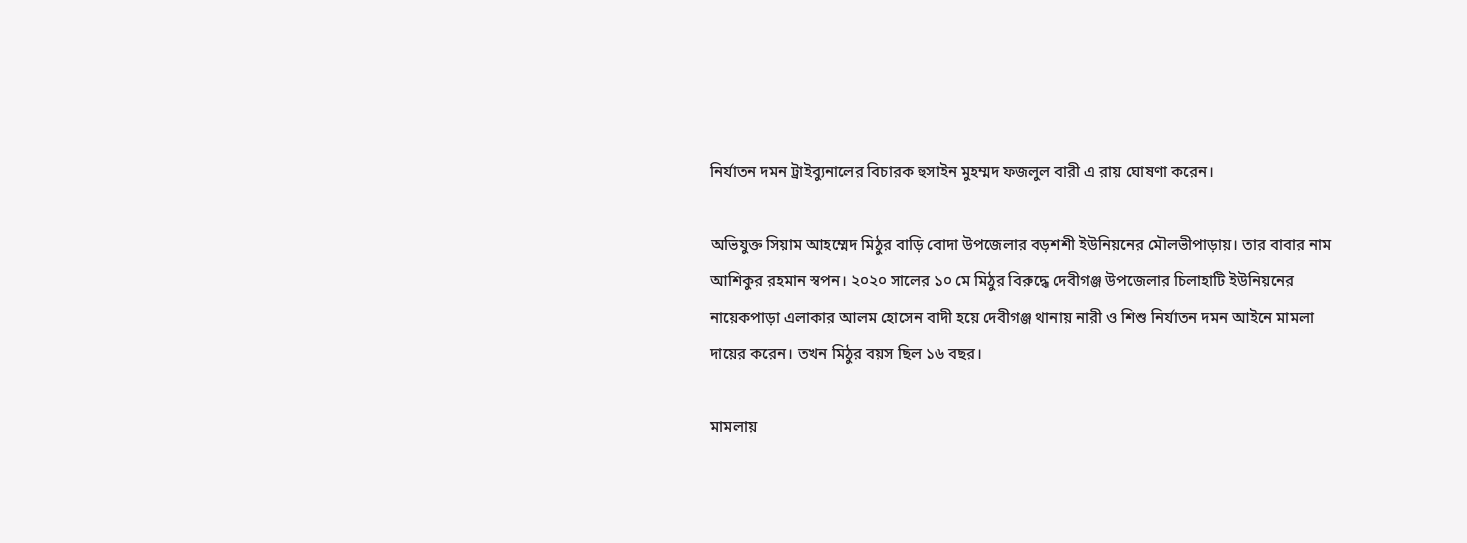নির্যাতন দমন ট্রাইব্যুনালের বিচারক হুসাইন মুহম্মদ ফজলুল বারী এ রায় ঘোষণা করেন।

অভিযুক্ত সিয়াম আহম্মেদ মিঠুর বাড়ি বোদা উপজেলার বড়শশী ইউনিয়নের মৌলভীপাড়ায়। তার বাবার নাম আশিকুর রহমান স্বপন। ২০২০ সালের ১০ মে মিঠুর বিরুদ্ধে দেবীগঞ্জ উপজেলার চিলাহাটি ইউনিয়নের নায়েকপাড়া এলাকার আলম হোসেন বাদী হয়ে দেবীগঞ্জ থানায় নারী ও শিশু নির্যাতন দমন আইনে মামলা দায়ের করেন। তখন মিঠুর বয়স ছিল ১৬ বছর।

মামলায়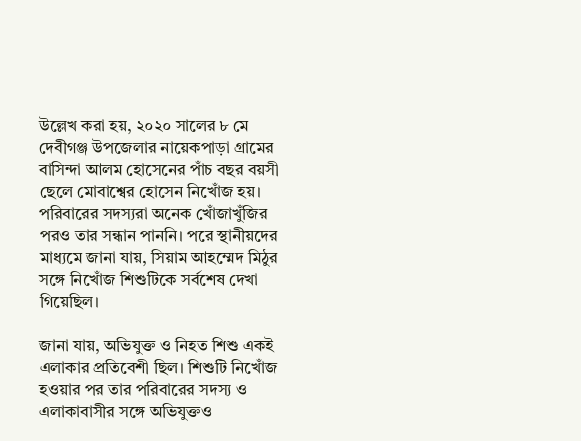উল্লেখ করা হয়, ২০২০ সালের ৮ মে দেবীগঞ্জ উপজেলার নায়েকপাড়া গ্রামের বাসিন্দা আলম হোসেনের পাঁচ বছর বয়সী ছেলে মোবাশ্বের হোসেন নিখোঁজ হয়। পরিবারের সদস্যরা অনেক খোঁজাখুঁজির পরও তার সন্ধান পাননি। পরে স্থানীয়দের মাধ্যমে জানা যায়, সিয়াম আহম্মেদ মিঠুর সঙ্গে নিখোঁজ শিশুটিকে সর্বশেষ দেখা গিয়েছিল।

জানা যায়, অভিযুক্ত ও নিহত শিশু একই এলাকার প্রতিবেশী ছিল। শিশুটি নিখোঁজ হওয়ার পর তার পরিবারের সদস্য ও এলাকাবাসীর সঙ্গে অভিযুক্তও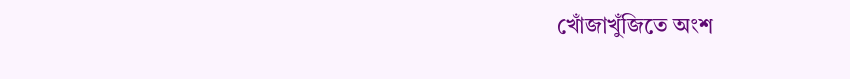খোঁজাখুঁজিতে অংশ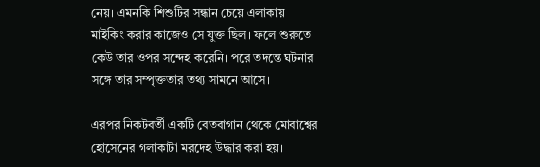নেয়। এমনকি শিশুটির সন্ধান চেয়ে এলাকায় মাইকিং করার কাজেও সে যুক্ত ছিল। ফলে শুরুতে কেউ তার ওপর সন্দেহ করেনি। পরে তদন্তে ঘটনার সঙ্গে তার সম্পৃক্ততার তথ্য সামনে আসে।

এরপর নিকটবর্তী একটি বেতবাগান থেকে মোবাশ্বের হোসেনের গলাকাটা মরদেহ উদ্ধার করা হয়।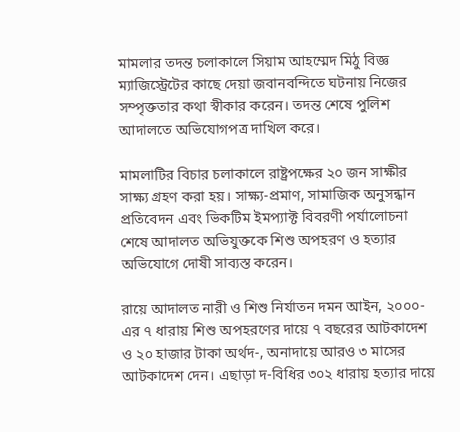মামলার তদন্ত চলাকালে সিয়াম আহম্মেদ মিঠু বিজ্ঞ ম্যাজিস্ট্রেটের কাছে দেয়া জবানবন্দিতে ঘটনায় নিজের সম্পৃক্ততার কথা স্বীকার করেন। তদন্ত শেষে পুলিশ আদালতে অভিযোগপত্র দাখিল করে।

মামলাটির বিচার চলাকালে রাষ্ট্রপক্ষের ২০ জন সাক্ষীর সাক্ষ্য গ্রহণ করা হয়। সাক্ষ্য-প্রমাণ, সামাজিক অনুসন্ধান প্রতিবেদন এবং ভিকটিম ইমপ্যাক্ট বিবরণী পর্যালোচনা শেষে আদালত অভিযুক্তকে শিশু অপহরণ ও হত্যার অভিযোগে দোষী সাব্যস্ত করেন।

রায়ে আদালত নারী ও শিশু নির্যাতন দমন আইন, ২০০০-এর ৭ ধারায় শিশু অপহরণের দায়ে ৭ বছরের আটকাদেশ ও ২০ হাজার টাকা অর্থদ-, অনাদায়ে আরও ৩ মাসের আটকাদেশ দেন। এছাড়া দ-বিধির ৩০২ ধারায় হত্যার দায়ে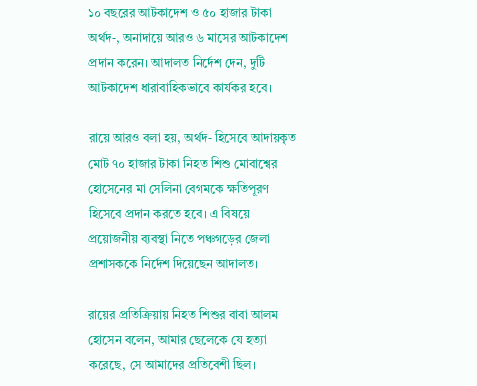১০ বছরের আটকাদেশ ও ৫০ হাজার টাকা অর্থদ-, অনাদায়ে আরও ৬ মাসের আটকাদেশ প্রদান করেন। আদালত নির্দেশ দেন, দুটি আটকাদেশ ধারাবাহিকভাবে কার্যকর হবে।

রায়ে আরও বলা হয়, অর্থদ- হিসেবে আদায়কৃত মোট ৭০ হাজার টাকা নিহত শিশু মোবাশ্বের হোসেনের মা সেলিনা বেগমকে ক্ষতিপূরণ হিসেবে প্রদান করতে হবে। এ বিষয়ে প্রয়োজনীয় ব্যবস্থা নিতে পঞ্চগড়ের জেলা প্রশাসককে নির্দেশ দিয়েছেন আদালত।

রায়ের প্রতিক্রিয়ায় নিহত শিশুর বাবা আলম হোসেন বলেন, আমার ছেলেকে যে হত্যা করেছে, সে আমাদের প্রতিবেশী ছিল।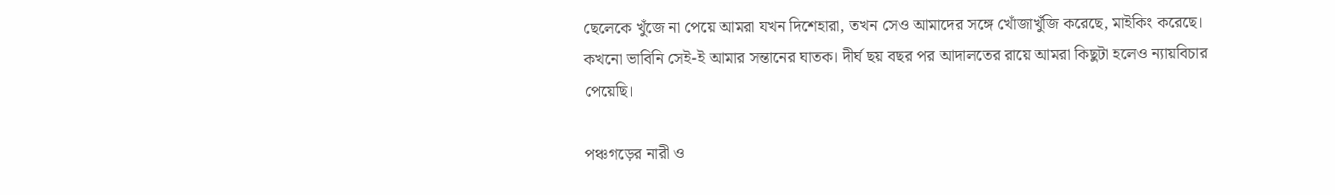ছেলেকে খুঁজে না পেয়ে আমরা যখন দিশেহারা, তখন সেও আমাদের সঙ্গে খোঁজাখুঁজি করেছে, মাইকিং করেছে। কখনো ভাবিনি সেই-ই আমার সন্তানের ঘাতক। দীর্ঘ ছয় বছর পর আদালতের রায়ে আমরা কিছুটা হলেও ন্যায়বিচার পেয়েছি।

পঞ্চগড়ের নারী ও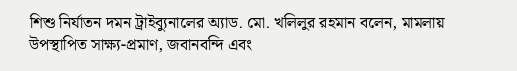শিশু নির্যাতন দমন ট্রাইব্যুনালের অ্যাড. মো. খলিলুর রহমান বলেন, মামলায় উপস্থাপিত সাক্ষ্য-প্রমাণ, জবানবন্দি এবং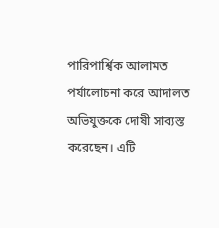পারিপার্শ্বিক আলামত পর্যালোচনা করে আদালত অভিযুক্তকে দোষী সাব্যস্ত করেছেন। এটি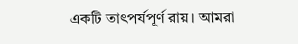একটি তাৎপর্যপূর্ণ রায়। আমরা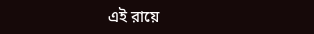এই রায়ে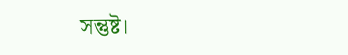সন্তুষ্ট।